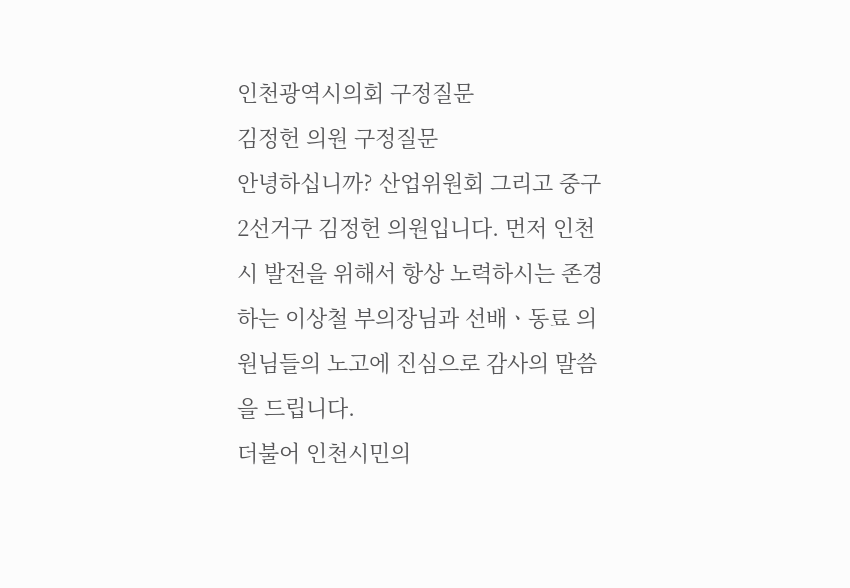인천광역시의회 구정질문
김정헌 의원 구정질문
안녕하십니까? 산업위원회 그리고 중구 2선거구 김정헌 의원입니다. 먼저 인천시 발전을 위해서 항상 노력하시는 존경하는 이상철 부의장님과 선배ㆍ동료 의원님들의 노고에 진심으로 감사의 말씀을 드립니다.
더불어 인천시민의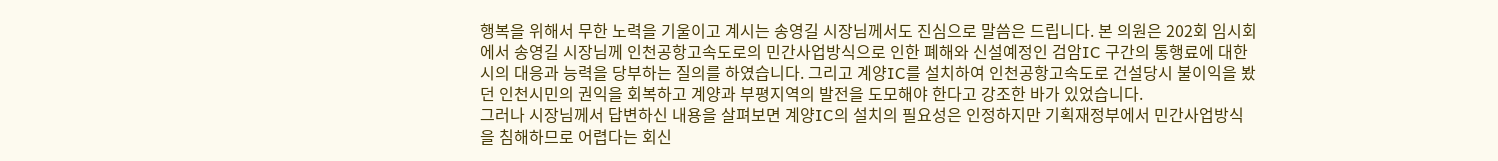행복을 위해서 무한 노력을 기울이고 계시는 송영길 시장님께서도 진심으로 말씀은 드립니다. 본 의원은 202회 임시회에서 송영길 시장님께 인천공항고속도로의 민간사업방식으로 인한 폐해와 신설예정인 검암IC 구간의 통행료에 대한 시의 대응과 능력을 당부하는 질의를 하였습니다. 그리고 계양IC를 설치하여 인천공항고속도로 건설당시 불이익을 봤던 인천시민의 권익을 회복하고 계양과 부평지역의 발전을 도모해야 한다고 강조한 바가 있었습니다.
그러나 시장님께서 답변하신 내용을 살펴보면 계양IC의 설치의 필요성은 인정하지만 기획재정부에서 민간사업방식을 침해하므로 어렵다는 회신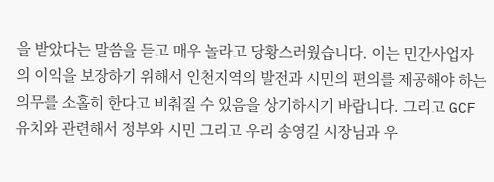을 받았다는 말씀을 듣고 매우 놀라고 당황스러웠습니다. 이는 민간사업자의 이익을 보장하기 위해서 인천지역의 발전과 시민의 편의를 제공해야 하는 의무를 소홀히 한다고 비춰질 수 있음을 상기하시기 바랍니다. 그리고 GCF 유치와 관련해서 정부와 시민 그리고 우리 송영길 시장님과 우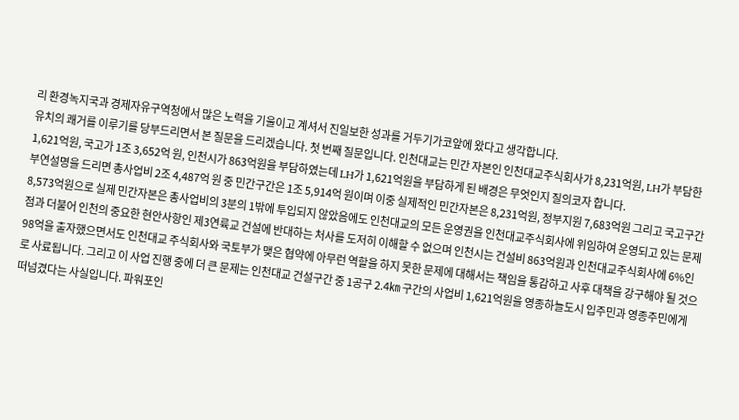리 환경녹지국과 경제자유구역청에서 많은 노력을 기울이고 계셔서 진일보한 성과를 거두기가코앞에 왔다고 생각합니다.
유치의 쾌거를 이루기를 당부드리면서 본 질문을 드리겠습니다. 첫 번째 질문입니다. 인천대교는 민간 자본인 인천대교주식회사가 8,231억원, LH가 부담한 1,621억원, 국고가 1조 3,652억 원, 인천시가 863억원을 부담하였는데 LH가 1,621억원을 부담하게 된 배경은 무엇인지 질의코자 합니다.
부연설명을 드리면 총사업비 2조 4,487억 원 중 민간구간은 1조 5,914억 원이며 이중 실제적인 민간자본은 8,231억원, 정부지원 7,683억원 그리고 국고구간 8,573억원으로 실제 민간자본은 총사업비의 3분의 1밖에 투입되지 않았음에도 인천대교의 모든 운영권을 인천대교주식회사에 위임하여 운영되고 있는 문제점과 더불어 인천의 중요한 현안사항인 제3연륙교 건설에 반대하는 처사를 도저히 이해할 수 없으며 인천시는 건설비 863억원과 인천대교주식회사에 6%인 98억을 출자했으면서도 인천대교 주식회사와 국토부가 맺은 협약에 아무런 역할을 하지 못한 문제에 대해서는 책임을 통감하고 사후 대책을 강구해야 될 것으로 사료됩니다. 그리고 이 사업 진행 중에 더 큰 문제는 인천대교 건설구간 중 1공구 2.4㎞ 구간의 사업비 1,621억원을 영종하늘도시 입주민과 영종주민에게 떠넘겼다는 사실입니다. 파워포인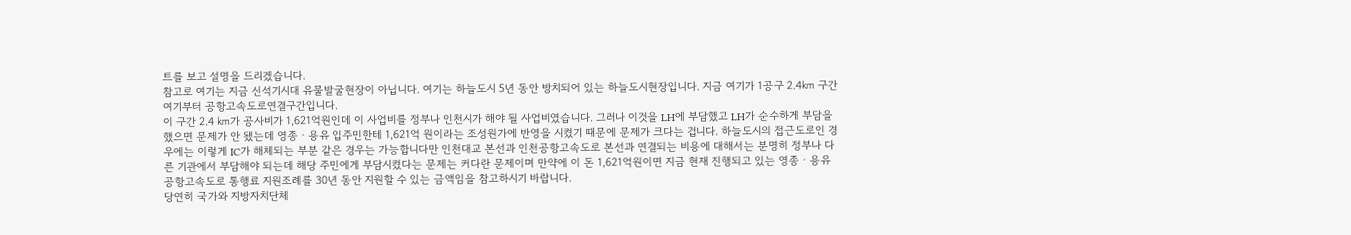트를 보고 설명을 드리겠습니다.
참고로 여기는 지금 신석기시대 유물발굴현장이 아닙니다. 여기는 하늘도시 5년 동안 방치되어 있는 하늘도시현장입니다. 지금 여기가 1공구 2.4㎞ 구간 여기부터 공항고속도로연결구간입니다.
이 구간 2.4 ㎞가 공사비가 1,621억원인데 이 사업비를 정부나 인천시가 해야 될 사업비였습니다. 그러나 이것을 LH에 부담했고 LH가 순수하게 부담을 했으면 문제가 안 됐는데 영종ㆍ용유 입주민한테 1,621억 원이라는 조성원가에 반영을 시켰기 때문에 문제가 크다는 겁니다. 하늘도시의 접근도로인 경우에는 이렇게 IC가 해체되는 부분 같은 경우는 가능합니다만 인천대교 본선과 인천공항고속도로 본선과 연결되는 비용에 대해서는 분명히 정부나 다른 기관에서 부담해야 되는데 해당 주민에게 부담시켰다는 문제는 커다란 문제이며 만약에 이 돈 1,621억원이면 지금 현재 진행되고 있는 영종ㆍ용유 공항고속도로 통행료 지원조례를 30년 동안 지원할 수 있는 금액임을 참고하시기 바랍니다.
당연히 국가와 지방자치단체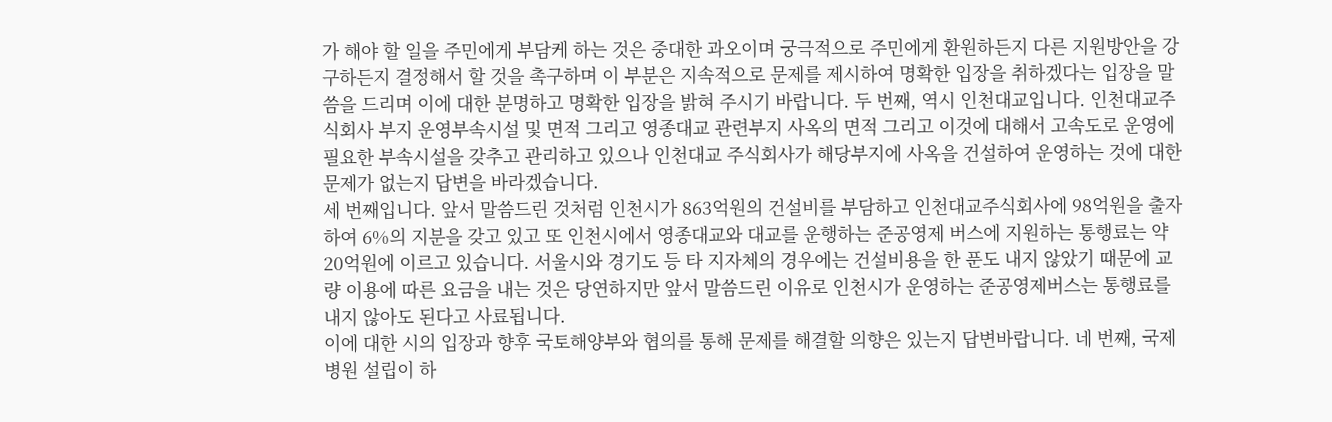가 해야 할 일을 주민에게 부담케 하는 것은 중대한 과오이며 궁극적으로 주민에게 환원하든지 다른 지원방안을 강구하든지 결정해서 할 것을 촉구하며 이 부분은 지속적으로 문제를 제시하여 명확한 입장을 취하겠다는 입장을 말씀을 드리며 이에 대한 분명하고 명확한 입장을 밝혀 주시기 바랍니다. 두 번째, 역시 인천대교입니다. 인천대교주식회사 부지 운영부속시설 및 면적 그리고 영종대교 관련부지 사옥의 면적 그리고 이것에 대해서 고속도로 운영에 필요한 부속시설을 갖추고 관리하고 있으나 인천대교 주식회사가 해당부지에 사옥을 건설하여 운영하는 것에 대한 문제가 없는지 답변을 바라겠습니다.
세 번째입니다. 앞서 말씀드린 것처럼 인천시가 863억원의 건설비를 부담하고 인천대교주식회사에 98억원을 출자하여 6%의 지분을 갖고 있고 또 인천시에서 영종대교와 대교를 운행하는 준공영제 버스에 지원하는 통행료는 약 20억원에 이르고 있습니다. 서울시와 경기도 등 타 지자체의 경우에는 건설비용을 한 푼도 내지 않았기 때문에 교량 이용에 따른 요금을 내는 것은 당연하지만 앞서 말씀드린 이유로 인천시가 운영하는 준공영제버스는 통행료를 내지 않아도 된다고 사료됩니다.
이에 대한 시의 입장과 향후 국토해양부와 협의를 통해 문제를 해결할 의향은 있는지 답변바랍니다. 네 번째, 국제병원 설립이 하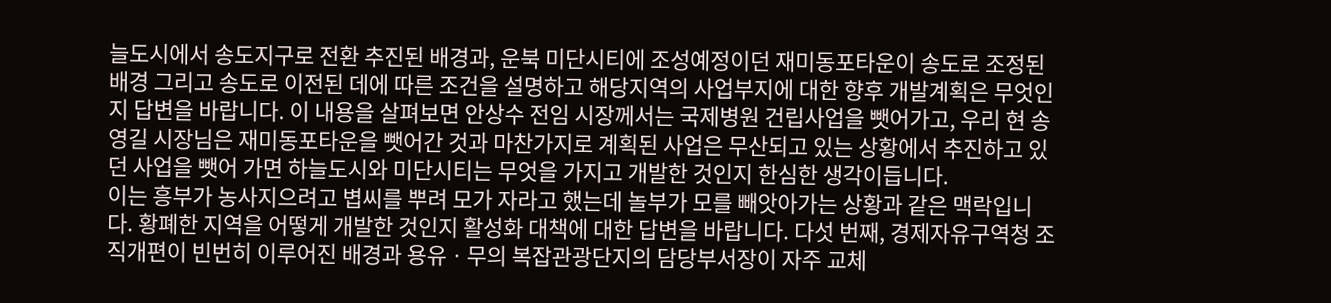늘도시에서 송도지구로 전환 추진된 배경과, 운북 미단시티에 조성예정이던 재미동포타운이 송도로 조정된 배경 그리고 송도로 이전된 데에 따른 조건을 설명하고 해당지역의 사업부지에 대한 향후 개발계획은 무엇인지 답변을 바랍니다. 이 내용을 살펴보면 안상수 전임 시장께서는 국제병원 건립사업을 뺏어가고, 우리 현 송영길 시장님은 재미동포타운을 뺏어간 것과 마찬가지로 계획된 사업은 무산되고 있는 상황에서 추진하고 있던 사업을 뺏어 가면 하늘도시와 미단시티는 무엇을 가지고 개발한 것인지 한심한 생각이듭니다.
이는 흥부가 농사지으려고 볍씨를 뿌려 모가 자라고 했는데 놀부가 모를 빼앗아가는 상황과 같은 맥락입니다. 황폐한 지역을 어떻게 개발한 것인지 활성화 대책에 대한 답변을 바랍니다. 다섯 번째, 경제자유구역청 조직개편이 빈번히 이루어진 배경과 용유ㆍ무의 복잡관광단지의 담당부서장이 자주 교체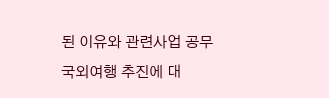된 이유와 관련사업 공무국외여행 추진에 대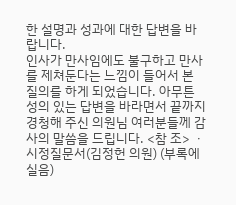한 설명과 성과에 대한 답변을 바랍니다.
인사가 만사임에도 불구하고 만사를 제쳐둔다는 느낌이 들어서 본 질의를 하게 되었습니다. 아무튼 성의 있는 답변을 바라면서 끝까지 경청해 주신 의원님 여러분들께 감사의 말씀을 드립니다. <참 조> ㆍ시정질문서(김정헌 의원) (부록에 실음)